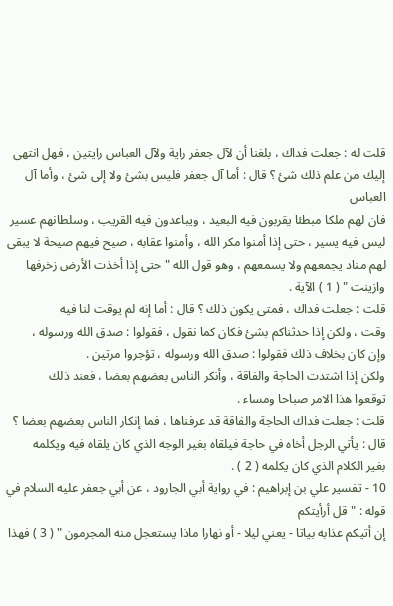قلت له : جعلت فداك ، بلغنا أن لآل جعفر راية ولآل العباس رايتين ، فهل انتهى
إليك من علم ذلك شئ ؟ قال : أما آل جعفر فليس بشئ ولا إلى شئ ، وأما آل العباس
فان لهم ملكا مبطئا يقربون فيه البعيد ، ويباعدون فيه القريب ، وسلطانهم عسير
ليس فيه يسير ، حتى إذا أمنوا مكر الله ، وأمنوا عقابه ، صيح فيهم صيحة لا يبقى
لهم مناد يجمعهم ولا يسمعهم ، وهو قول الله " حتى إذا أخذت الأرض زخرفها
وازينت " ( 1 ) الآية .
قلت : جعلت فداك ، فمتى يكون ذلك ؟ قال : أما إنه لم يوقت لنا فيه
وقت ، ولكن إذا حدثناكم بشئ فكان كما نقول ، فقولوا : صدق الله ورسوله ،
وإن كان بخلاف ذلك فقولوا : صدق الله ورسوله ، تؤجروا مرتين .
ولكن إذا اشتدت الحاجة والفاقة ، وأنكر الناس بعضهم بعضا ، فعند ذلك
توقعوا هذا الامر صباحا ومساء .
قلت : جعلت فداك الحاجة والفاقة قد عرفناها ، فما إنكار الناس بعضهم بعضا ؟
قال : يأتي الرجل أخاه في حاجة فيلقاه بغير الوجه الذي كان يلقاه فيه ويكلمه
بغير الكلام الذي كان يكلمه ( 2 ) .
10 - تفسير علي بن إبراهيم : في رواية أبي الجارود ، عن أبي جعفر عليه السلام في قوله : " قل أرأيتكم
إن أتيكم عذابه بياتا - يعني ليلا - أو نهارا ماذا يستعجل منه المجرمون " ( 3 ) فهذا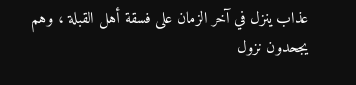عذاب ينزل في آخر الزمان على فسقة أهل القبلة ، وهم يجحدون نزول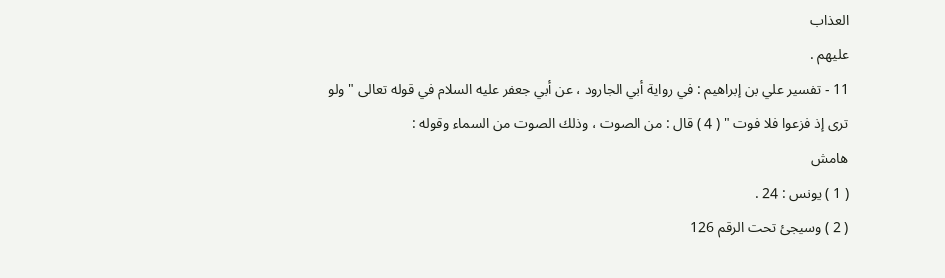العذاب
عليهم .
11 - تفسير علي بن إبراهيم : في رواية أبي الجارود ، عن أبي جعفر عليه السلام في قوله تعالى " ولو
ترى إذ فزعوا فلا فوت " ( 4 ) قال : من الصوت ، وذلك الصوت من السماء وقوله :
هامش
( 1 ) يونس : 24 .
( 2 ) وسيجئ تحت الرقم 126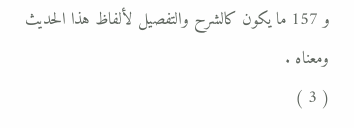و 157 ما يكون كالشرح والتفصيل لألفاظ هذا الحديث
ومعناه .
( 3 )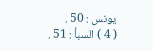يونس : 50 .
( 4 ) السبأ : 51 .